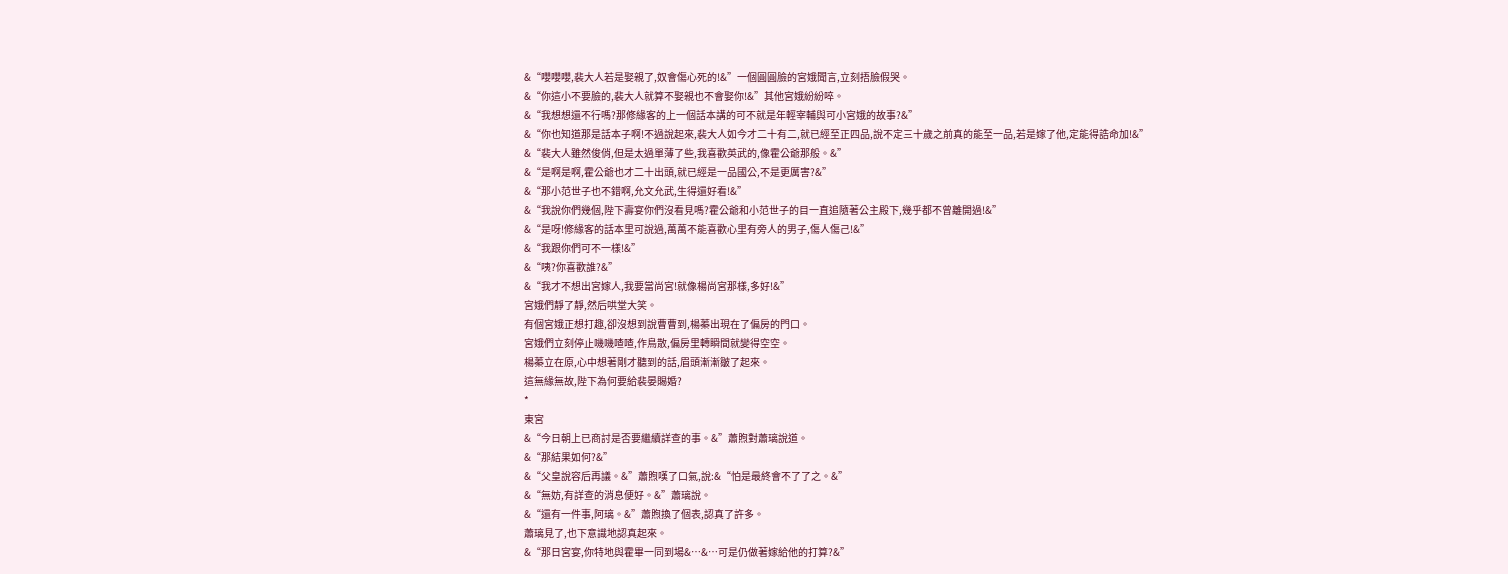&“嚶嚶嚶,裴大人若是娶親了,奴會傷心死的!&”一個圓圓臉的宮娥聞言,立刻捂臉假哭。
&“你這小不要臉的,裴大人就算不娶親也不會娶你!&”其他宮娥紛紛啐。
&“我想想還不行嗎?那修緣客的上一個話本講的可不就是年輕宰輔與可小宮娥的故事?&”
&“你也知道那是話本子啊!不過說起來,裴大人如今才二十有二,就已經至正四品,說不定三十歲之前真的能至一品,若是嫁了他,定能得誥命加!&”
&“裴大人雖然俊俏,但是太過單薄了些,我喜歡英武的,像霍公爺那般。&”
&“是啊是啊,霍公爺也才二十出頭,就已經是一品國公,不是更厲害?&”
&“那小范世子也不錯啊,允文允武,生得還好看!&”
&“我說你們幾個,陛下壽宴你們沒看見嗎?霍公爺和小范世子的目一直追隨著公主殿下,幾乎都不曾離開過!&”
&“是呀!修緣客的話本里可說過,萬萬不能喜歡心里有旁人的男子,傷人傷己!&”
&“我跟你們可不一樣!&”
&“咦?你喜歡誰?&”
&“我才不想出宮嫁人,我要當尚宮!就像楊尚宮那樣,多好!&”
宮娥們靜了靜,然后哄堂大笑。
有個宮娥正想打趣,卻沒想到說曹曹到,楊蓁出現在了偏房的門口。
宮娥們立刻停止嘰嘰喳喳,作鳥散,偏房里轉瞬間就變得空空。
楊蓁立在原,心中想著剛才聽到的話,眉頭漸漸皺了起來。
這無緣無故,陛下為何要給裴晏賜婚?
*
東宮
&“今日朝上已商討是否要繼續詳查的事。&”蕭煦對蕭璃說道。
&“那結果如何?&”
&“父皇說容后再議。&”蕭煦嘆了口氣,說:&“怕是最終會不了了之。&”
&“無妨,有詳查的消息便好。&”蕭璃說。
&“還有一件事,阿璃。&”蕭煦換了個表,認真了許多。
蕭璃見了,也下意識地認真起來。
&“那日宮宴,你特地與霍畢一同到場&…&…可是仍做著嫁給他的打算?&”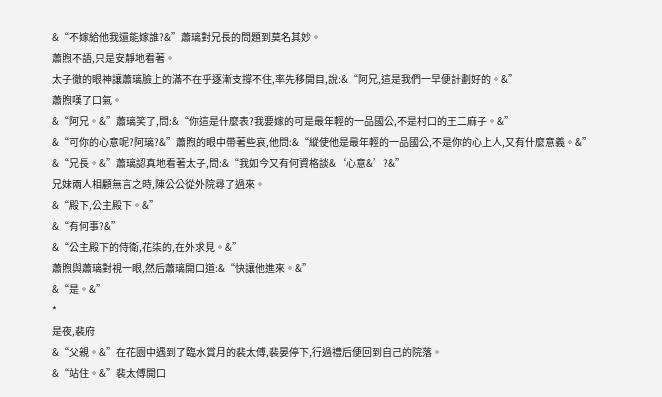&“不嫁給他我還能嫁誰?&”蕭璃對兄長的問題到莫名其妙。
蕭煦不語,只是安靜地看著。
太子徹的眼神讓蕭璃臉上的滿不在乎逐漸支撐不住,率先移開目,說:&“阿兄,這是我們一早便計劃好的。&”
蕭煦嘆了口氣。
&“阿兄。&”蕭璃笑了,問:&“你這是什麼表?我要嫁的可是最年輕的一品國公,不是村口的王二麻子。&”
&“可你的心意呢?阿璃?&”蕭煦的眼中帶著些哀,他問:&“縱使他是最年輕的一品國公,不是你的心上人,又有什麼意義。&”
&“兄長。&”蕭璃認真地看著太子,問:&“我如今又有何資格談&‘心意&’?&”
兄妹兩人相顧無言之時,陳公公從外院尋了過來。
&“殿下,公主殿下。&”
&“有何事?&”
&“公主殿下的侍衛,花柒的,在外求見。&”
蕭煦與蕭璃對視一眼,然后蕭璃開口道:&“快讓他進來。&”
&“是。&”
*
是夜,裴府
&“父親。&”在花園中遇到了臨水賞月的裴太傅,裴晏停下,行過禮后便回到自己的院落。
&“站住。&”裴太傅開口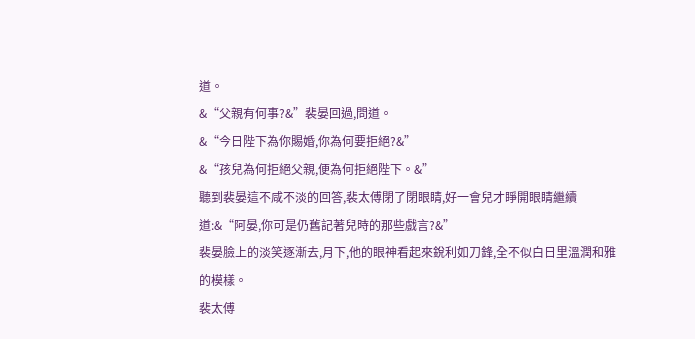道。
&“父親有何事?&”裴晏回過,問道。
&“今日陛下為你賜婚,你為何要拒絕?&”
&“孩兒為何拒絕父親,便為何拒絕陛下。&”
聽到裴晏這不咸不淡的回答,裴太傅閉了閉眼睛,好一會兒才睜開眼睛繼續道:&“阿晏,你可是仍舊記著兒時的那些戲言?&”
裴晏臉上的淡笑逐漸去,月下,他的眼神看起來銳利如刀鋒,全不似白日里溫潤和雅的模樣。
裴太傅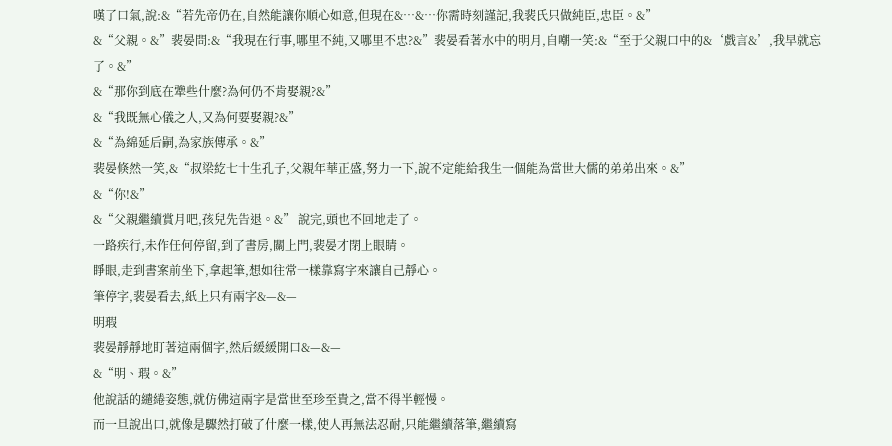嘆了口氣,說:&“若先帝仍在,自然能讓你順心如意,但現在&…&…你需時刻謹記,我裴氏只做純臣,忠臣。&”
&“父親。&”裴晏問:&“我現在行事,哪里不純,又哪里不忠?&”裴晏看著水中的明月,自嘲一笑:&“至于父親口中的&‘戲言&’,我早就忘了。&”
&“那你到底在犟些什麼?為何仍不肯娶親?&”
&“我既無心儀之人,又為何要娶親?&”
&“為綿延后嗣,為家族傳承。&”
裴晏倏然一笑,&“叔梁紇七十生孔子,父親年華正盛,努力一下,說不定能給我生一個能為當世大儒的弟弟出來。&”
&“你!&”
&“父親繼續賞月吧,孩兒先告退。&” 說完,頭也不回地走了。
一路疾行,未作任何停留,到了書房,關上門,裴晏才閉上眼睛。
睜眼,走到書案前坐下,拿起筆,想如往常一樣靠寫字來讓自己靜心。
筆停字,裴晏看去,紙上只有兩字&—&—
明瑕
裴晏靜靜地盯著這兩個字,然后緩緩開口&—&—
&“明、瑕。&”
他說話的繾綣姿態,就仿佛這兩字是當世至珍至貴之,當不得半輕慢。
而一旦說出口,就像是驟然打破了什麼一樣,使人再無法忍耐,只能繼續落筆,繼續寫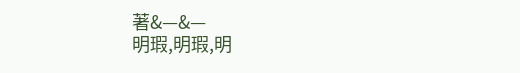著&—&—
明瑕,明瑕,明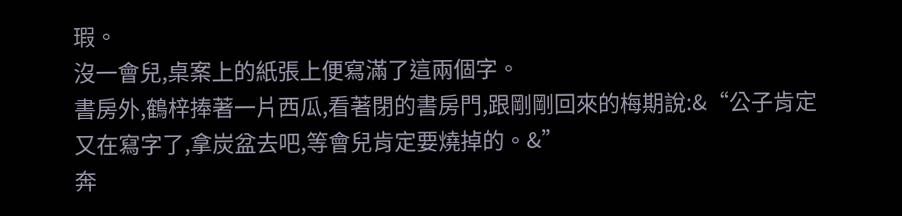瑕。
沒一會兒,桌案上的紙張上便寫滿了這兩個字。
書房外,鶴梓捧著一片西瓜,看著閉的書房門,跟剛剛回來的梅期說:&“公子肯定又在寫字了,拿炭盆去吧,等會兒肯定要燒掉的。&”
奔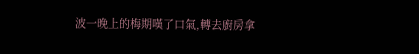波一晚上的梅期嘆了口氣,轉去廚房拿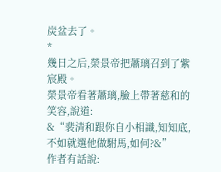炭盆去了。
*
幾日之后,榮景帝把蕭璃召到了紫宸殿。
榮景帝看著蕭璃,臉上帶著慈和的笑容,說道:
&“裴清和跟你自小相識,知知底,不如就選他做駙馬,如何?&”
作者有話說: